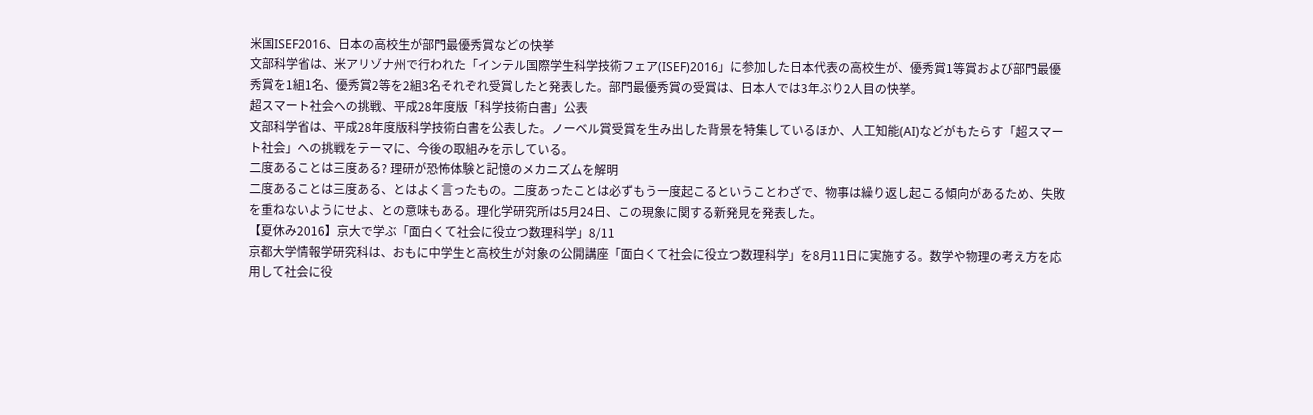米国ISEF2016、日本の高校生が部門最優秀賞などの快挙
文部科学省は、米アリゾナ州で行われた「インテル国際学生科学技術フェア(ISEF)2016」に参加した日本代表の高校生が、優秀賞1等賞および部門最優秀賞を1組1名、優秀賞2等を2組3名それぞれ受賞したと発表した。部門最優秀賞の受賞は、日本人では3年ぶり2人目の快挙。
超スマート社会への挑戦、平成28年度版「科学技術白書」公表
文部科学省は、平成28年度版科学技術白書を公表した。ノーベル賞受賞を生み出した背景を特集しているほか、人工知能(AI)などがもたらす「超スマート社会」への挑戦をテーマに、今後の取組みを示している。
二度あることは三度ある? 理研が恐怖体験と記憶のメカニズムを解明
二度あることは三度ある、とはよく言ったもの。二度あったことは必ずもう一度起こるということわざで、物事は繰り返し起こる傾向があるため、失敗を重ねないようにせよ、との意味もある。理化学研究所は5月24日、この現象に関する新発見を発表した。
【夏休み2016】京大で学ぶ「面白くて社会に役立つ数理科学」8/11
京都大学情報学研究科は、おもに中学生と高校生が対象の公開講座「面白くて社会に役立つ数理科学」を8月11日に実施する。数学や物理の考え方を応用して社会に役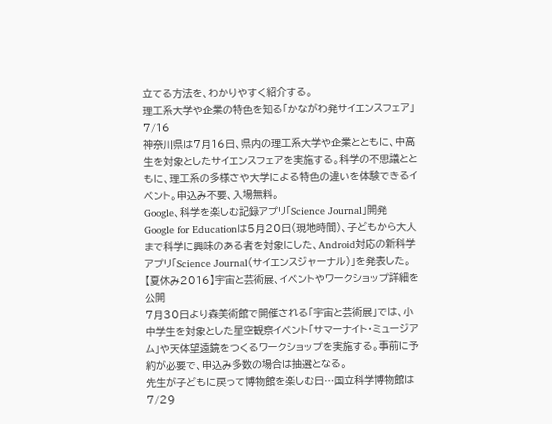立てる方法を、わかりやすく紹介する。
理工系大学や企業の特色を知る「かながわ発サイエンスフェア」7/16
神奈川県は7月16日、県内の理工系大学や企業とともに、中高生を対象としたサイエンスフェアを実施する。科学の不思議とともに、理工系の多様さや大学による特色の違いを体験できるイベント。申込み不要、入場無料。
Google、科学を楽しむ記録アプリ「Science Journal」開発
Google for Educationは5月20日(現地時間)、子どもから大人まで科学に興味のある者を対象にした、Android対応の新科学アプリ「Science Journal(サイエンスジャーナル)」を発表した。
【夏休み2016】宇宙と芸術展、イベントやワークショップ詳細を公開
7月30日より森美術館で開催される「宇宙と芸術展」では、小中学生を対象とした星空観察イベント「サマーナイト・ミュージアム」や天体望遠鏡をつくるワークショップを実施する。事前に予約が必要で、申込み多数の場合は抽選となる。
先生が子どもに戻って博物館を楽しむ日…国立科学博物館は7/29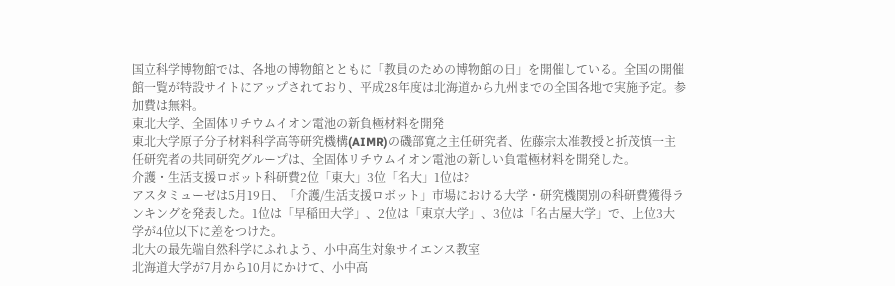国立科学博物館では、各地の博物館とともに「教員のための博物館の日」を開催している。全国の開催館一覧が特設サイトにアップされており、平成28年度は北海道から九州までの全国各地で実施予定。参加費は無料。
東北大学、全固体リチウムイオン電池の新負極材料を開発
東北大学原子分子材料科学高等研究機構(AIMR)の磯部寛之主任研究者、佐藤宗太准教授と折茂慎一主任研究者の共同研究グループは、全固体リチウムイオン電池の新しい負電極材料を開発した。
介護・生活支援ロボット科研費2位「東大」3位「名大」1位は?
アスタミューゼは5月19日、「介護/生活支援ロボット」市場における大学・研究機関別の科研費獲得ランキングを発表した。1位は「早稲田大学」、2位は「東京大学」、3位は「名古屋大学」で、上位3大学が4位以下に差をつけた。
北大の最先端自然科学にふれよう、小中高生対象サイエンス教室
北海道大学が7月から10月にかけて、小中高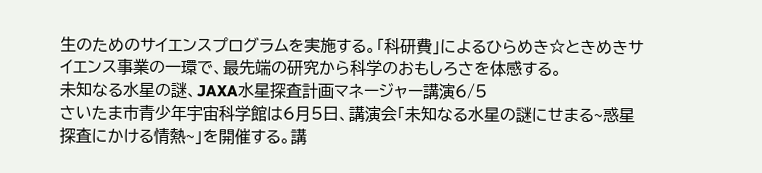生のためのサイエンスプログラムを実施する。「科研費」によるひらめき☆ときめきサイエンス事業の一環で、最先端の研究から科学のおもしろさを体感する。
未知なる水星の謎、JAXA水星探査計画マネージャー講演6/5
さいたま市青少年宇宙科学館は6月5日、講演会「未知なる水星の謎にせまる~惑星探査にかける情熱~」を開催する。講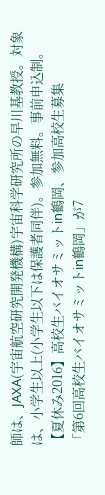師は、JAXA(宇宙航空研究開発機構)宇宙科学研究所の早川基教授。対象は、小学生以上(小学生以下は保護者同伴)。参加無料。事前申込制。
【夏休み2016】高校生バイオサミットin鶴岡、参加高校生募集
「第6回高校生バイオサミットin鶴岡」が7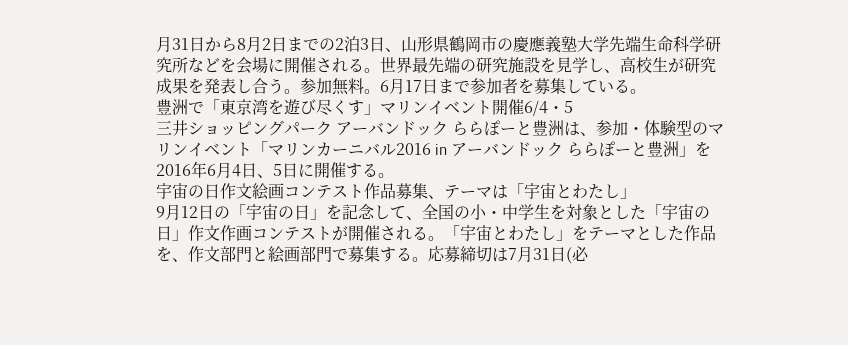月31日から8月2日までの2泊3日、山形県鶴岡市の慶應義塾大学先端生命科学研究所などを会場に開催される。世界最先端の研究施設を見学し、高校生が研究成果を発表し合う。参加無料。6月17日まで参加者を募集している。
豊洲で「東京湾を遊び尽くす」マリンイベント開催6/4・5
三井ショッピングパーク アーバンドック ららぽーと豊洲は、参加・体験型のマリンイベント「マリンカーニバル2016 in アーバンドック ららぽーと豊洲」を2016年6月4日、5日に開催する。
宇宙の日作文絵画コンテスト作品募集、テーマは「宇宙とわたし」
9月12日の「宇宙の日」を記念して、全国の小・中学生を対象とした「宇宙の日」作文作画コンテストが開催される。「宇宙とわたし」をテーマとした作品を、作文部門と絵画部門で募集する。応募締切は7月31日(必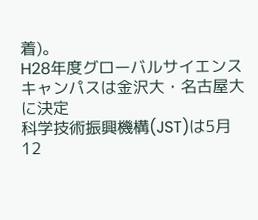着)。
H28年度グローバルサイエンスキャンパスは金沢大・名古屋大に決定
科学技術振興機構(JST)は5月12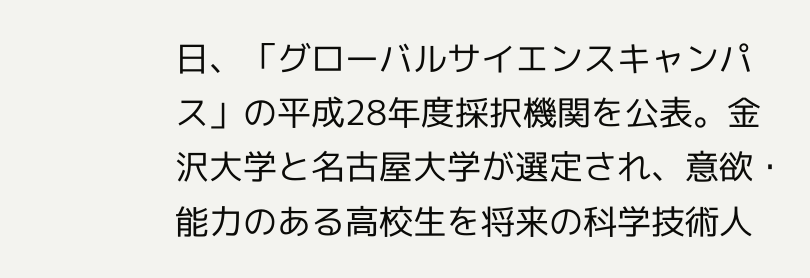日、「グローバルサイエンスキャンパス」の平成28年度採択機関を公表。金沢大学と名古屋大学が選定され、意欲・能力のある高校生を将来の科学技術人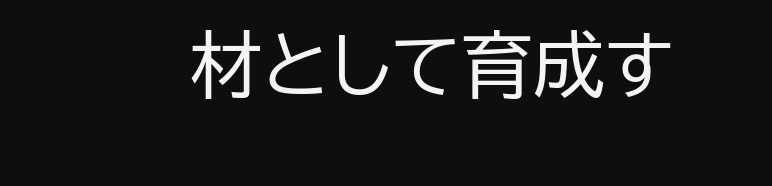材として育成す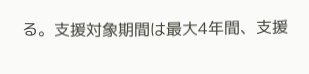る。支援対象期間は最大4年間、支援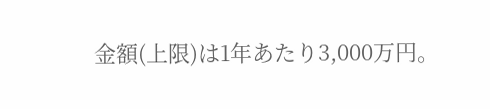金額(上限)は1年あたり3,000万円。